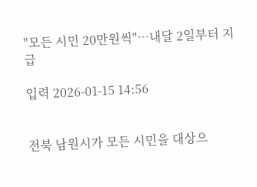"모든 시민 20만원씩"…내달 2일부터 지급

입력 2026-01-15 14:56


전북 남원시가 모든 시민을 대상으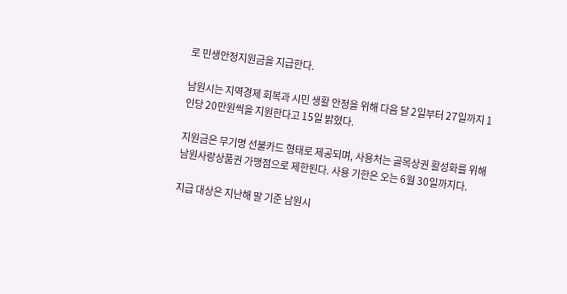로 민생안정지원금을 지급한다.

남원시는 지역경제 회복과 시민 생활 안정을 위해 다음 달 2일부터 27일까지 1인당 20만원씩을 지원한다고 15일 밝혔다.

지원금은 무기명 선불카드 형태로 제공되며, 사용처는 골목상권 활성화를 위해 남원사랑상품권 가맹점으로 제한된다. 사용 기한은 오는 6월 30일까지다.

지급 대상은 지난해 말 기준 남원시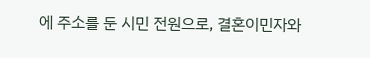에 주소를 둔 시민 전원으로, 결혼이민자와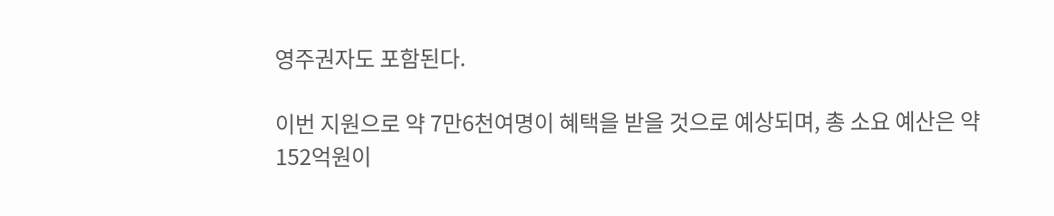영주권자도 포함된다.

이번 지원으로 약 7만6천여명이 혜택을 받을 것으로 예상되며, 총 소요 예산은 약 152억원이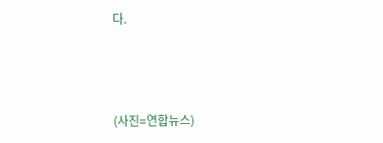다.



(사진=연합뉴스)